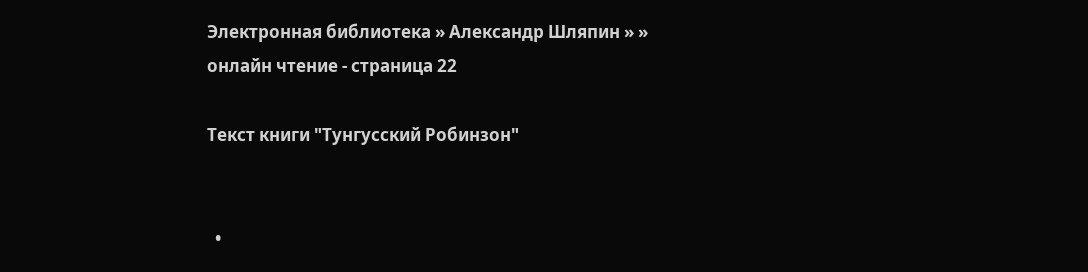Электронная библиотека » Александр Шляпин » » онлайн чтение - страница 22

Текст книги "Тунгусский Робинзон"


  •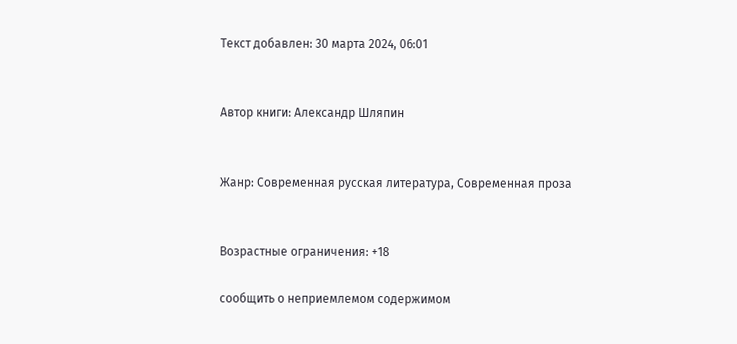Текст добавлен: 30 марта 2024, 06:01


Автор книги: Александр Шляпин


Жанр: Современная русская литература, Современная проза


Возрастные ограничения: +18

сообщить о неприемлемом содержимом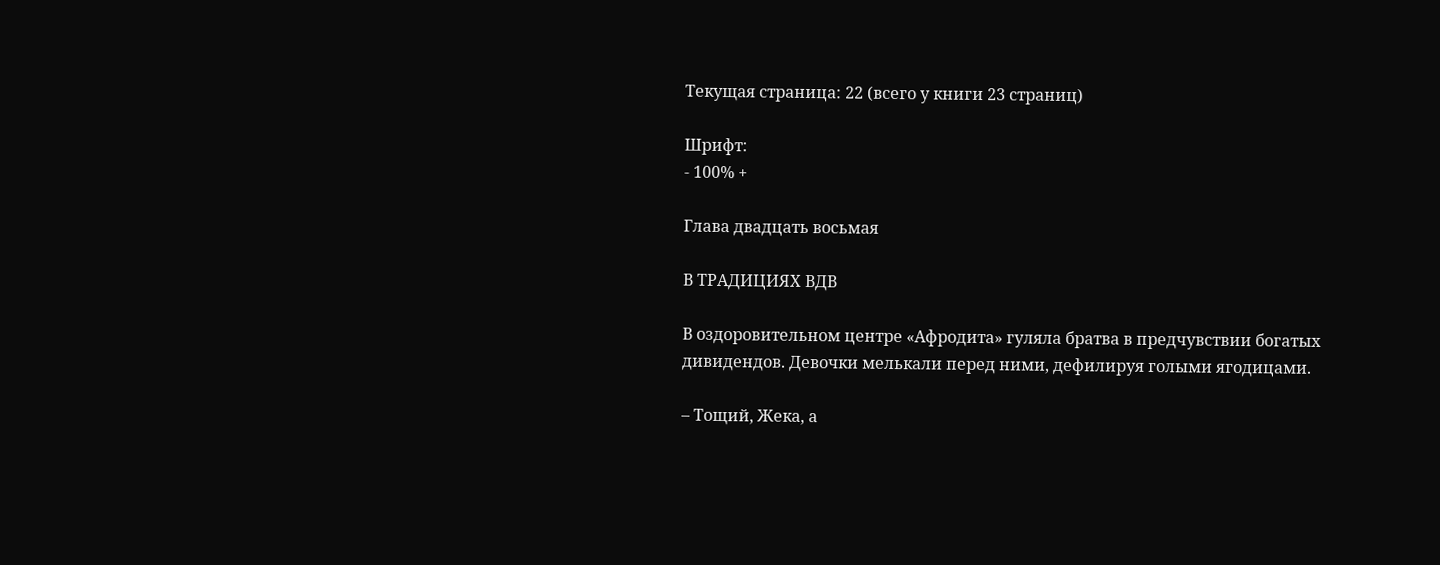Текущая страница: 22 (всего у книги 23 страниц)

Шрифт:
- 100% +

Глава двадцать восьмая

В ТРАДИЦИЯХ ВДВ

В оздоровительном центре «Афродита» гуляла братва в предчувствии богатых дивидендов. Девочки мелькали перед ними, дефилируя голыми ягодицами.

– Тощий, Жека, а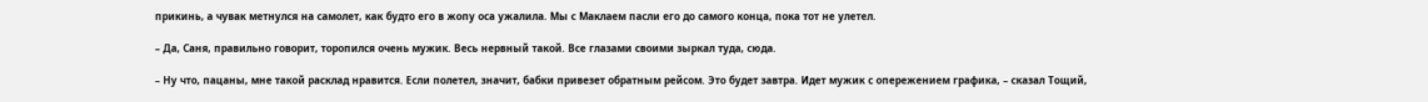прикинь, а чувак метнулся на самолет, как будто его в жопу оса ужалила. Мы с Маклаем пасли его до самого конца, пока тот не улетел.

– Да, Саня, правильно говорит, торопился очень мужик. Весь нервный такой. Все глазами своими зыркал туда, сюда.

– Ну что, пацаны, мне такой расклад нравится. Если полетел, значит, бабки привезет обратным рейсом. Это будет завтра. Идет мужик с опережением графика, – сказал Тощий,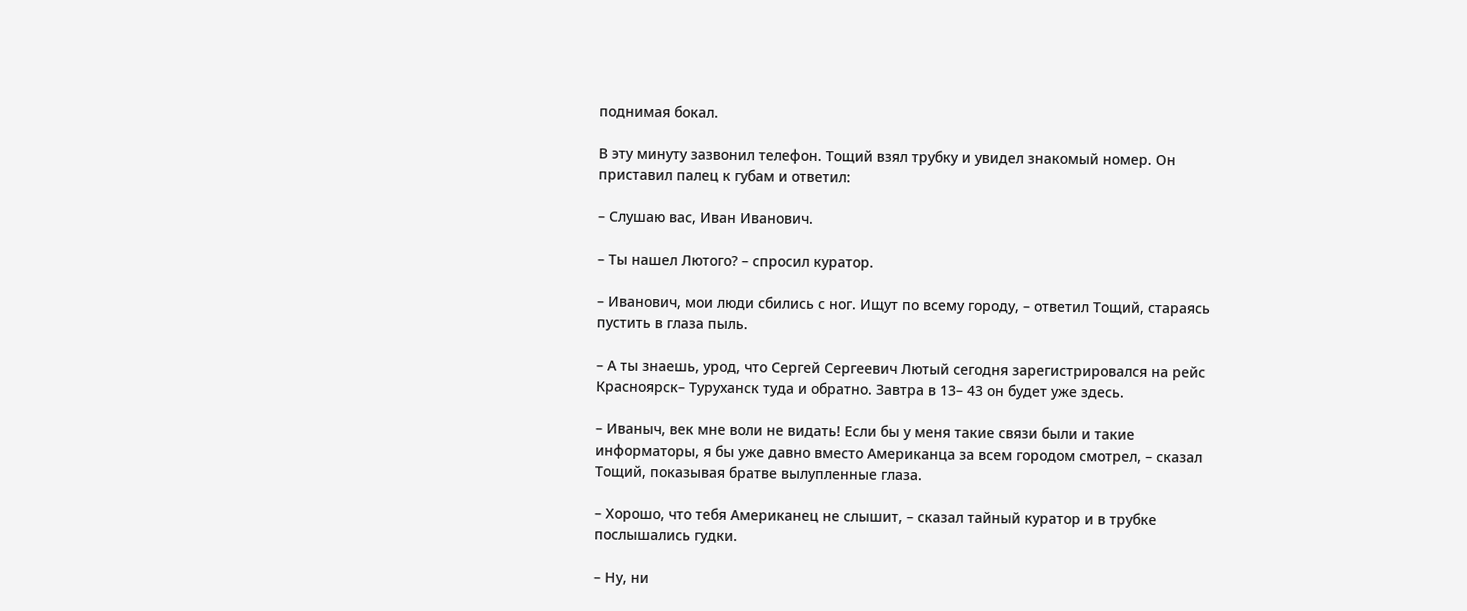поднимая бокал.

В эту минуту зазвонил телефон. Тощий взял трубку и увидел знакомый номер. Он приставил палец к губам и ответил:

– Слушаю вас, Иван Иванович.

– Ты нашел Лютого? – спросил куратор.

– Иванович, мои люди сбились с ног. Ищут по всему городу, – ответил Тощий, стараясь пустить в глаза пыль.

– А ты знаешь, урод, что Сергей Сергеевич Лютый сегодня зарегистрировался на рейс Красноярск– Туруханск туда и обратно. Завтра в 13– 43 он будет уже здесь.

– Иваныч, век мне воли не видать! Если бы у меня такие связи были и такие информаторы, я бы уже давно вместо Американца за всем городом смотрел, – сказал Тощий, показывая братве вылупленные глаза.

– Хорошо, что тебя Американец не слышит, – сказал тайный куратор и в трубке послышались гудки.

– Ну, ни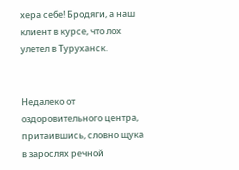хера себе! Бродяги, а наш клиент в курсе, что лох улетел в Туруханск.


Недалеко от оздоровительного центра, притаившись, словно щука в зарослях речной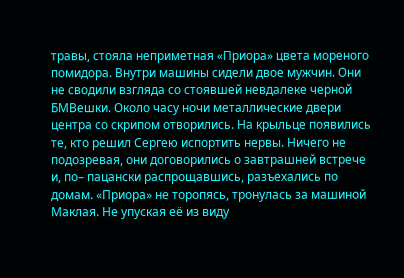травы, стояла неприметная «Приора» цвета мореного помидора. Внутри машины сидели двое мужчин. Они не сводили взгляда со стоявшей невдалеке черной БМВешки. Около часу ночи металлические двери центра со скрипом отворились. На крыльце появились те, кто решил Сергею испортить нервы. Ничего не подозревая, они договорились о завтрашней встрече и, по– пацански распрощавшись, разъехались по домам. «Приора» не торопясь, тронулась за машиной Маклая. Не упуская её из виду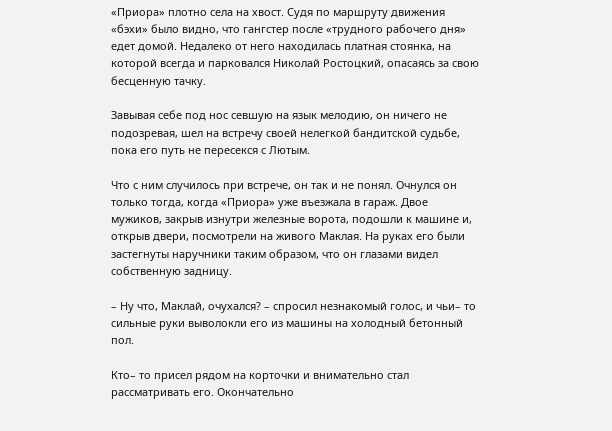«Приора» плотно села на хвост. Судя по маршруту движения «бэхи» было видно, что гангстер после «трудного рабочего дня» едет домой. Недалеко от него находилась платная стоянка, на которой всегда и парковался Николай Ростоцкий, опасаясь за свою бесценную тачку.

Завывая себе под нос севшую на язык мелодию, он ничего не подозревая, шел на встречу своей нелегкой бандитской судьбе, пока его путь не пересекся с Лютым.

Что с ним случилось при встрече, он так и не понял. Очнулся он только тогда, когда «Приора» уже въезжала в гараж. Двое мужиков, закрыв изнутри железные ворота, подошли к машине и, открыв двери, посмотрели на живого Маклая. На руках его были застегнуты наручники таким образом, что он глазами видел собственную задницу.

– Ну что, Маклай, очухался? – спросил незнакомый голос, и чьи– то сильные руки выволокли его из машины на холодный бетонный пол.

Кто– то присел рядом на корточки и внимательно стал рассматривать его. Окончательно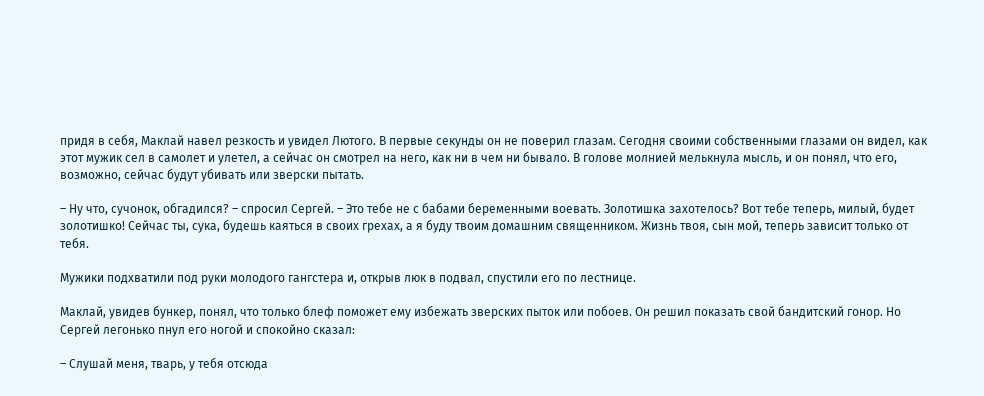придя в себя, Маклай навел резкость и увидел Лютого. В первые секунды он не поверил глазам. Сегодня своими собственными глазами он видел, как этот мужик сел в самолет и улетел, а сейчас он смотрел на него, как ни в чем ни бывало. В голове молнией мелькнула мысль, и он понял, что его, возможно, сейчас будут убивать или зверски пытать.

– Ну что, сучонок, обгадился? – спросил Сергей. – Это тебе не с бабами беременными воевать. Золотишка захотелось? Вот тебе теперь, милый, будет золотишко! Сейчас ты, сука, будешь каяться в своих грехах, а я буду твоим домашним священником. Жизнь твоя, сын мой, теперь зависит только от тебя.

Мужики подхватили под руки молодого гангстера и, открыв люк в подвал, спустили его по лестнице.

Маклай, увидев бункер, понял, что только блеф поможет ему избежать зверских пыток или побоев. Он решил показать свой бандитский гонор. Но Сергей легонько пнул его ногой и спокойно сказал:

– Слушай меня, тварь, у тебя отсюда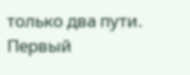только два пути. Первый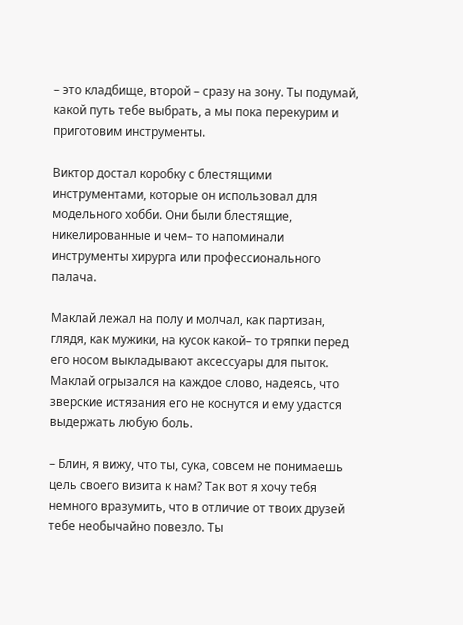– это кладбище, второй – сразу на зону. Ты подумай, какой путь тебе выбрать, а мы пока перекурим и приготовим инструменты.

Виктор достал коробку с блестящими инструментами, которые он использовал для модельного хобби. Они были блестящие, никелированные и чем– то напоминали инструменты хирурга или профессионального палача.

Маклай лежал на полу и молчал, как партизан, глядя, как мужики, на кусок какой– то тряпки перед его носом выкладывают аксессуары для пыток. Маклай огрызался на каждое слово, надеясь, что зверские истязания его не коснутся и ему удастся выдержать любую боль.

– Блин, я вижу, что ты, сука, совсем не понимаешь цель своего визита к нам? Так вот я хочу тебя немного вразумить, что в отличие от твоих друзей тебе необычайно повезло. Ты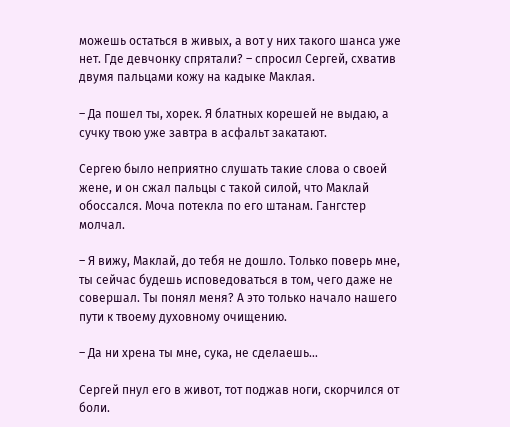можешь остаться в живых, а вот у них такого шанса уже нет. Где девчонку спрятали? – спросил Сергей, схватив двумя пальцами кожу на кадыке Маклая.

– Да пошел ты, хорек. Я блатных корешей не выдаю, а сучку твою уже завтра в асфальт закатают.

Сергею было неприятно слушать такие слова о своей жене, и он сжал пальцы с такой силой, что Маклай обоссался. Моча потекла по его штанам. Гангстер молчал.

– Я вижу, Маклай, до тебя не дошло. Только поверь мне, ты сейчас будешь исповедоваться в том, чего даже не совершал. Ты понял меня? А это только начало нашего пути к твоему духовному очищению.

– Да ни хрена ты мне, сука, не сделаешь…

Сергей пнул его в живот, тот поджав ноги, скорчился от боли.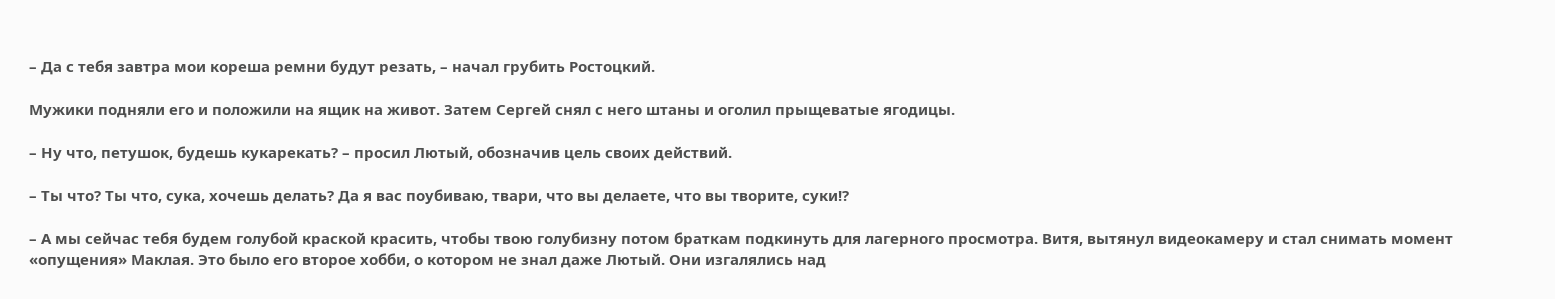– Да с тебя завтра мои кореша ремни будут резать, – начал грубить Ростоцкий.

Мужики подняли его и положили на ящик на живот. Затем Сергей снял с него штаны и оголил прыщеватые ягодицы.

– Ну что, петушок, будешь кукарекать? – просил Лютый, обозначив цель своих действий.

– Ты что? Ты что, сука, хочешь делать? Да я вас поубиваю, твари, что вы делаете, что вы творите, суки!?

– А мы сейчас тебя будем голубой краской красить, чтобы твою голубизну потом браткам подкинуть для лагерного просмотра. Витя, вытянул видеокамеру и стал снимать момент «опущения» Маклая. Это было его второе хобби, о котором не знал даже Лютый. Они изгалялись над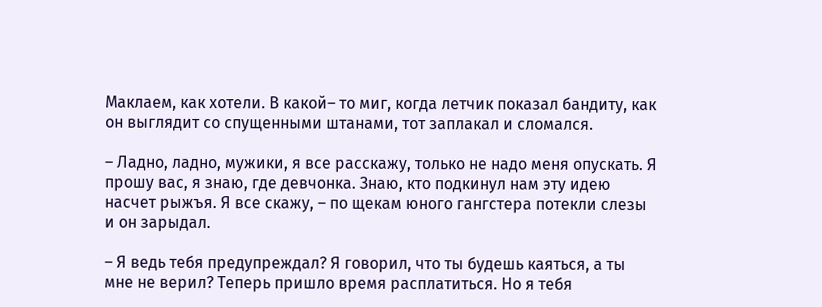Маклаем, как хотели. В какой– то миг, когда летчик показал бандиту, как он выглядит со спущенными штанами, тот заплакал и сломался.

– Ладно, ладно, мужики, я все расскажу, только не надо меня опускать. Я прошу вас, я знаю, где девчонка. Знаю, кто подкинул нам эту идею насчет рыжъя. Я все скажу, – по щекам юного гангстера потекли слезы и он зарыдал.

– Я ведь тебя предупреждал? Я говорил, что ты будешь каяться, а ты мне не верил? Теперь пришло время расплатиться. Но я тебя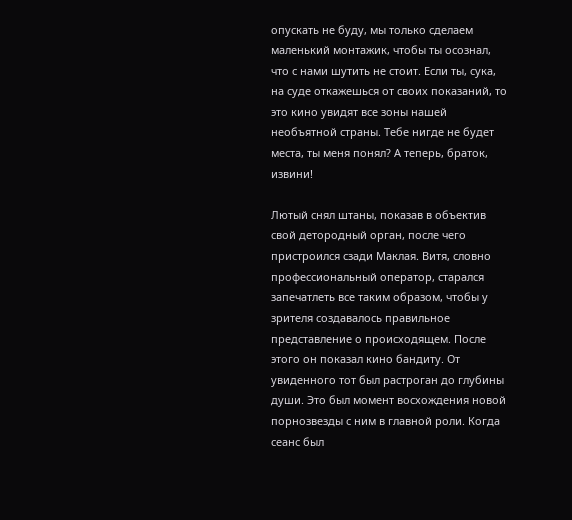опускать не буду, мы только сделаем маленький монтажик, чтобы ты осознал, что с нами шутить не стоит. Если ты, сука, на суде откажешься от своих показаний, то это кино увидят все зоны нашей необъятной страны. Тебе нигде не будет места, ты меня понял? А теперь, браток, извини!

Лютый снял штаны, показав в объектив свой детородный орган, после чего пристроился сзади Маклая. Витя, словно профессиональный оператор, старался запечатлеть все таким образом, чтобы у зрителя создавалось правильное представление о происходящем. После этого он показал кино бандиту. От увиденного тот был растроган до глубины души. Это был момент восхождения новой порнозвезды с ним в главной роли. Когда сеанс был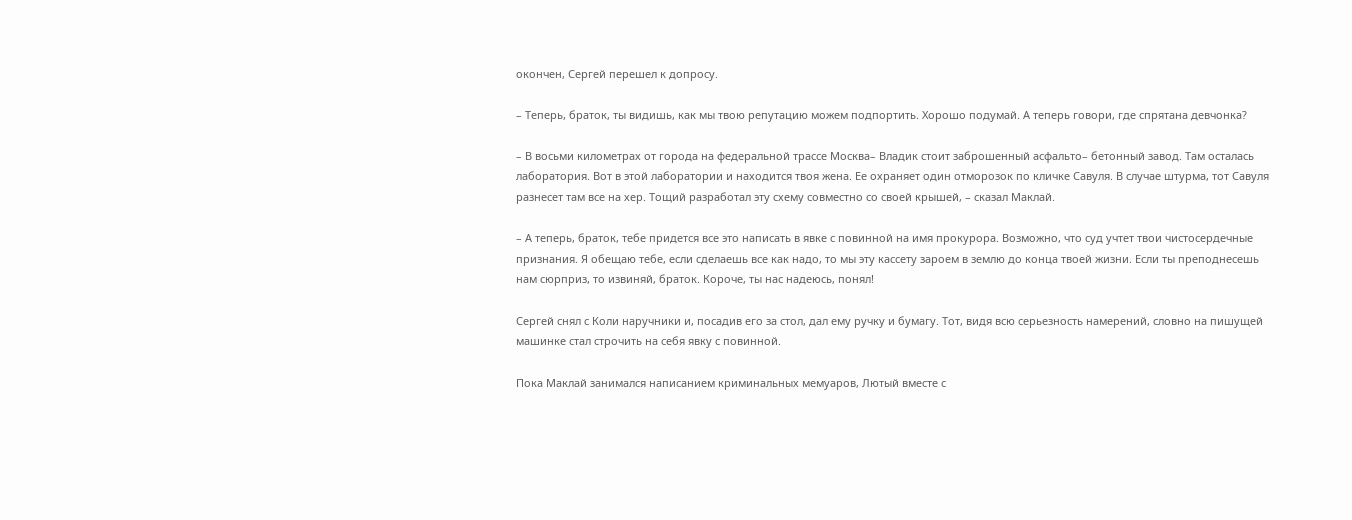окончен, Сергей перешел к допросу.

– Теперь, браток, ты видишь, как мы твою репутацию можем подпортить. Хорошо подумай. А теперь говори, где спрятана девчонка?

– В восьми километрах от города на федеральной трассе Москва– Владик стоит заброшенный асфальто– бетонный завод. Там осталась лаборатория. Вот в этой лаборатории и находится твоя жена. Ее охраняет один отморозок по кличке Савуля. В случае штурма, тот Савуля разнесет там все на хер. Тощий разработал эту схему совместно со своей крышей, – сказал Маклай.

– А теперь, браток, тебе придется все это написать в явке с повинной на имя прокурора. Возможно, что суд учтет твои чистосердечные признания. Я обещаю тебе, если сделаешь все как надо, то мы эту кассету зароем в землю до конца твоей жизни. Если ты преподнесешь нам сюрприз, то извиняй, браток. Короче, ты нас надеюсь, понял!

Сергей снял с Коли наручники и, посадив его за стол, дал ему ручку и бумагу. Тот, видя всю серьезность намерений, словно на пишущей машинке стал строчить на себя явку с повинной.

Пока Маклай занимался написанием криминальных мемуаров, Лютый вместе с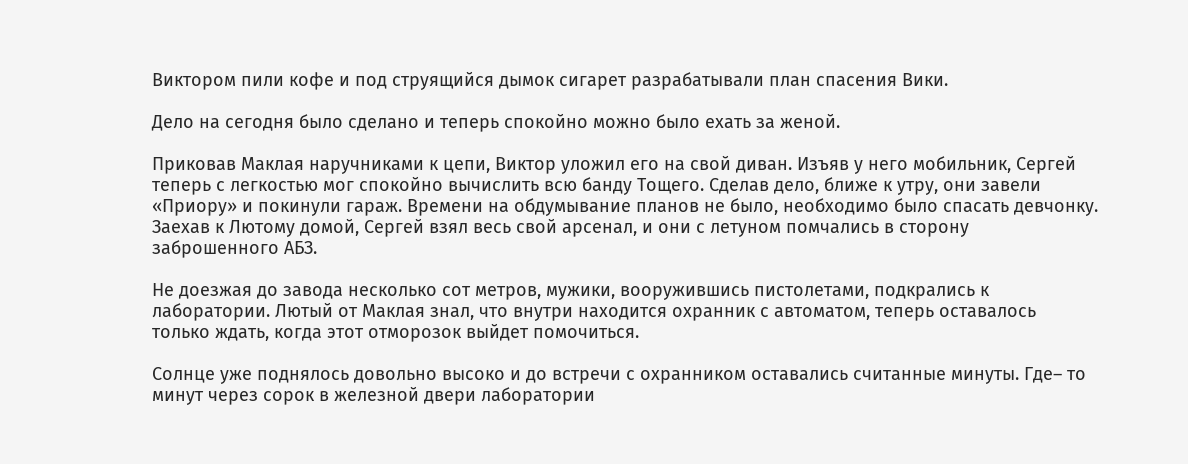Виктором пили кофе и под струящийся дымок сигарет разрабатывали план спасения Вики.

Дело на сегодня было сделано и теперь спокойно можно было ехать за женой.

Приковав Маклая наручниками к цепи, Виктор уложил его на свой диван. Изъяв у него мобильник, Сергей теперь с легкостью мог спокойно вычислить всю банду Тощего. Сделав дело, ближе к утру, они завели «Приору» и покинули гараж. Времени на обдумывание планов не было, необходимо было спасать девчонку. Заехав к Лютому домой, Сергей взял весь свой арсенал, и они с летуном помчались в сторону заброшенного АБЗ.

Не доезжая до завода несколько сот метров, мужики, вооружившись пистолетами, подкрались к лаборатории. Лютый от Маклая знал, что внутри находится охранник с автоматом, теперь оставалось только ждать, когда этот отморозок выйдет помочиться.

Солнце уже поднялось довольно высоко и до встречи с охранником оставались считанные минуты. Где– то минут через сорок в железной двери лаборатории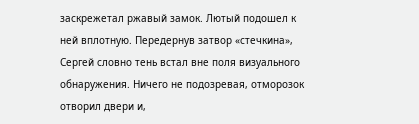заскрежетал ржавый замок. Лютый подошел к ней вплотную. Передернув затвор «стечкина», Сергей словно тень встал вне поля визуального обнаружения. Ничего не подозревая, отморозок отворил двери и,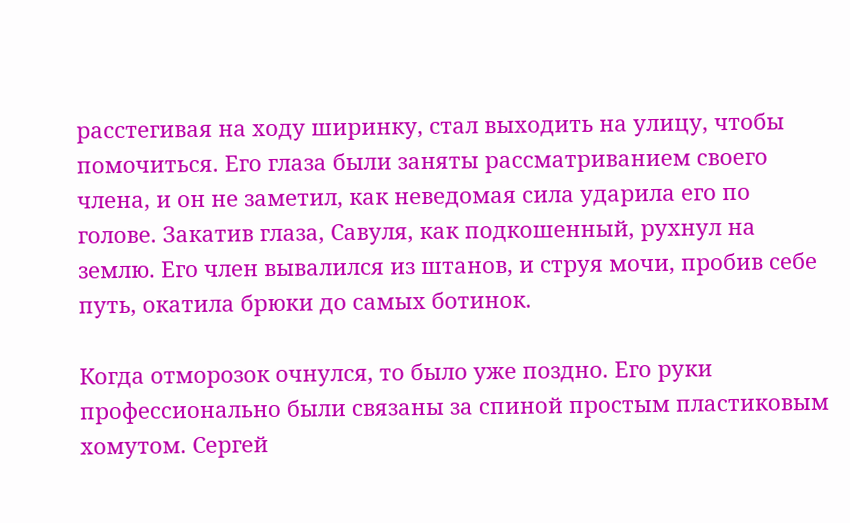расстегивая на ходу ширинку, стал выходить на улицу, чтобы помочиться. Его глаза были заняты рассматриванием своего члена, и он не заметил, как неведомая сила ударила его по голове. Закатив глаза, Савуля, как подкошенный, рухнул на землю. Его член вывалился из штанов, и струя мочи, пробив себе путь, окатила брюки до самых ботинок.

Когда отморозок очнулся, то было уже поздно. Его руки профессионально были связаны за спиной простым пластиковым хомутом. Сергей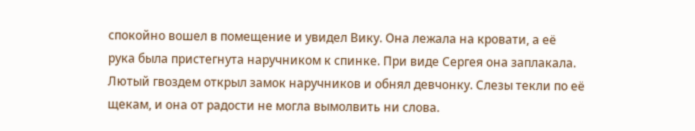спокойно вошел в помещение и увидел Вику. Она лежала на кровати, а её рука была пристегнута наручником к спинке. При виде Сергея она заплакала. Лютый гвоздем открыл замок наручников и обнял девчонку. Слезы текли по её щекам, и она от радости не могла вымолвить ни слова.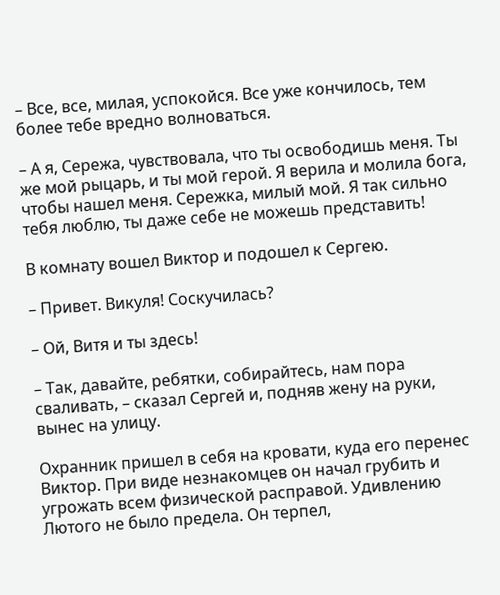– Все, все, милая, успокойся. Все уже кончилось, тем более тебе вредно волноваться.

– А я, Сережа, чувствовала, что ты освободишь меня. Ты же мой рыцарь, и ты мой герой. Я верила и молила бога, чтобы нашел меня. Сережка, милый мой. Я так сильно тебя люблю, ты даже себе не можешь представить!

В комнату вошел Виктор и подошел к Сергею.

– Привет. Викуля! Соскучилась?

– Ой, Витя и ты здесь!

– Так, давайте, ребятки, собирайтесь, нам пора сваливать, – сказал Сергей и, подняв жену на руки, вынес на улицу.

Охранник пришел в себя на кровати, куда его перенес Виктор. При виде незнакомцев он начал грубить и угрожать всем физической расправой. Удивлению Лютого не было предела. Он терпел,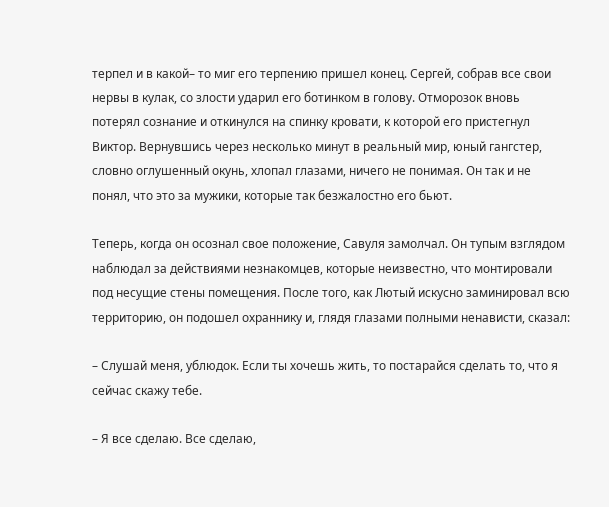терпел и в какой– то миг его терпению пришел конец. Сергей, собрав все свои нервы в кулак, со злости ударил его ботинком в голову. Отморозок вновь потерял сознание и откинулся на спинку кровати, к которой его пристегнул Виктор. Вернувшись через несколько минут в реальный мир, юный гангстер, словно оглушенный окунь, хлопал глазами, ничего не понимая. Он так и не понял, что это за мужики, которые так безжалостно его бьют.

Теперь, когда он осознал свое положение, Савуля замолчал. Он тупым взглядом наблюдал за действиями незнакомцев, которые неизвестно, что монтировали под несущие стены помещения. После того, как Лютый искусно заминировал всю территорию, он подошел охраннику и, глядя глазами полными ненависти, сказал:

– Слушай меня, ублюдок. Если ты хочешь жить, то постарайся сделать то, что я сейчас скажу тебе.

– Я все сделаю. Все сделаю,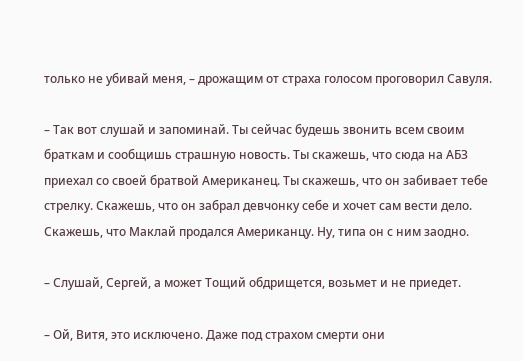только не убивай меня, – дрожащим от страха голосом проговорил Савуля.

– Так вот слушай и запоминай. Ты сейчас будешь звонить всем своим браткам и сообщишь страшную новость. Ты скажешь, что сюда на АБЗ приехал со своей братвой Американец. Ты скажешь, что он забивает тебе стрелку. Скажешь, что он забрал девчонку себе и хочет сам вести дело. Скажешь, что Маклай продался Американцу. Ну, типа он с ним заодно.

– Слушай, Сергей, а может Тощий обдрищется, возьмет и не приедет.

– Ой, Витя, это исключено. Даже под страхом смерти они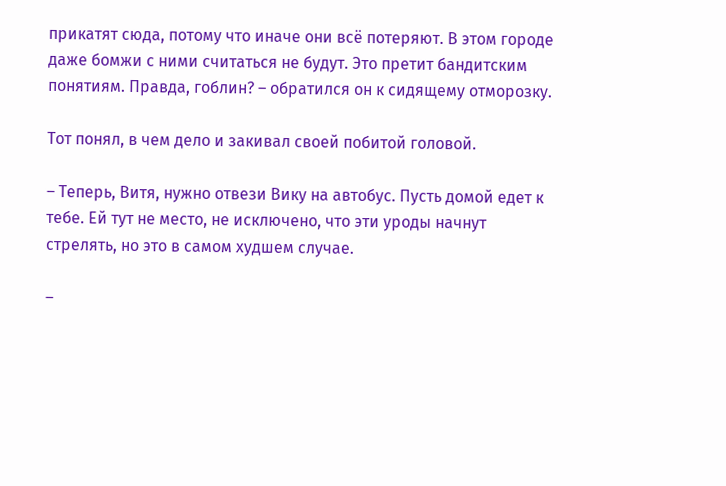прикатят сюда, потому что иначе они всё потеряют. В этом городе даже бомжи с ними считаться не будут. Это претит бандитским понятиям. Правда, гоблин? – обратился он к сидящему отморозку.

Тот понял, в чем дело и закивал своей побитой головой.

– Теперь, Витя, нужно отвези Вику на автобус. Пусть домой едет к тебе. Ей тут не место, не исключено, что эти уроды начнут стрелять, но это в самом худшем случае.

–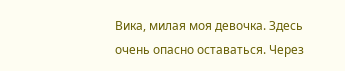Вика, милая моя девочка. Здесь очень опасно оставаться. Через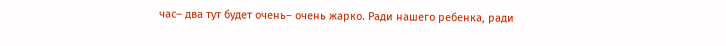час– два тут будет очень– очень жарко. Ради нашего ребенка, ради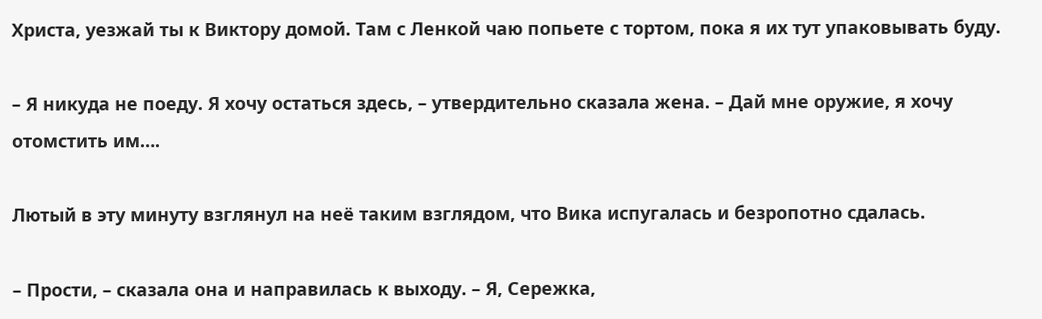Христа, уезжай ты к Виктору домой. Там с Ленкой чаю попьете с тортом, пока я их тут упаковывать буду.

– Я никуда не поеду. Я хочу остаться здесь, – утвердительно сказала жена. – Дай мне оружие, я хочу отомстить им….

Лютый в эту минуту взглянул на неё таким взглядом, что Вика испугалась и безропотно сдалась.

– Прости, – сказала она и направилась к выходу. – Я, Сережка,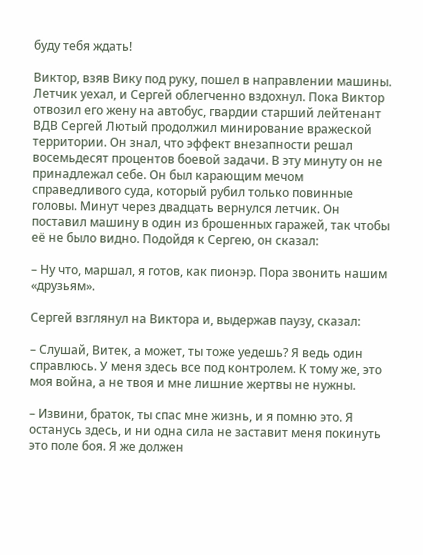буду тебя ждать!

Виктор, взяв Вику под руку, пошел в направлении машины. Летчик уехал, и Сергей облегченно вздохнул. Пока Виктор отвозил его жену на автобус, гвардии старший лейтенант ВДВ Сергей Лютый продолжил минирование вражеской территории. Он знал, что эффект внезапности решал восемьдесят процентов боевой задачи. В эту минуту он не принадлежал себе. Он был карающим мечом справедливого суда, который рубил только повинные головы. Минут через двадцать вернулся летчик. Он поставил машину в один из брошенных гаражей, так чтобы её не было видно. Подойдя к Сергею, он сказал:

– Ну что, маршал, я готов, как пионэр. Пора звонить нашим «друзьям».

Сергей взглянул на Виктора и, выдержав паузу, сказал:

– Слушай, Витек, а может, ты тоже уедешь? Я ведь один справлюсь. У меня здесь все под контролем. К тому же, это моя война, а не твоя и мне лишние жертвы не нужны.

– Извини, браток, ты спас мне жизнь, и я помню это. Я останусь здесь, и ни одна сила не заставит меня покинуть это поле боя. Я же должен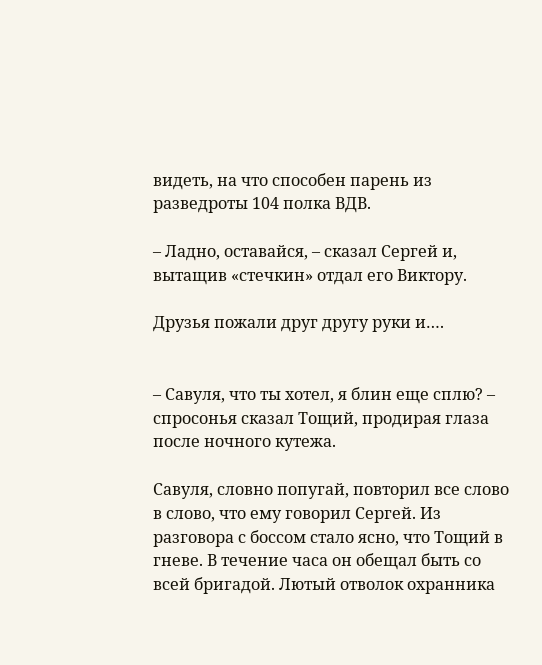видеть, на что способен парень из разведроты 104 полка ВДВ.

– Ладно, оставайся, – сказал Сергей и, вытащив «стечкин» отдал его Виктору.

Друзья пожали друг другу руки и….


– Савуля, что ты хотел, я блин еще сплю? – спросонья сказал Тощий, продирая глаза после ночного кутежа.

Савуля, словно попугай, повторил все слово в слово, что ему говорил Сергей. Из разговора с боссом стало ясно, что Тощий в гневе. В течение часа он обещал быть со всей бригадой. Лютый отволок охранника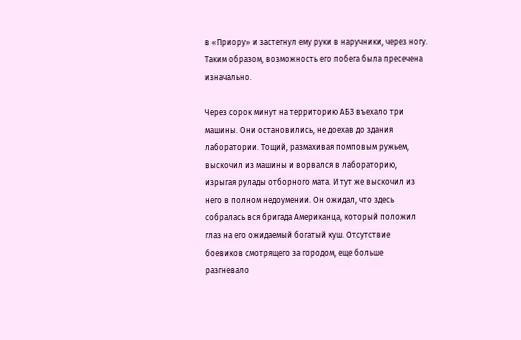в «Приору» и застегнул ему руки в наручники, через ногу. Таким образом, возможность его побега была пресечена изначально.

Через сорок минут на территорию АБЗ въехало три машины. Они остановились, не доехав до здания лаборатории. Тощий, размахивая помповым ружьем, выскочил из машины и ворвался в лабораторию, изрыгая рулады отборного мата. И тут же выскочил из него в полном недоумении. Он ожидал, что здесь собралась вся бригада Американца, который положил глаз на его ожидаемый богатый куш. Отсутствие боевиков смотрящего за городом, еще больше разгневало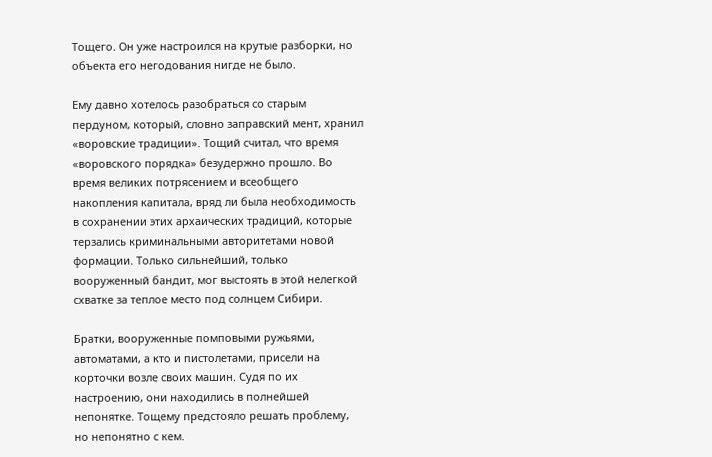Тощего. Он уже настроился на крутые разборки, но объекта его негодования нигде не было.

Ему давно хотелось разобраться со старым пердуном, который, словно заправский мент, хранил «воровские традиции». Тощий считал, что время «воровского порядка» безудержно прошло. Во время великих потрясением и всеобщего накопления капитала, вряд ли была необходимость в сохранении этих архаических традиций, которые терзались криминальными авторитетами новой формации. Только сильнейший, только вооруженный бандит, мог выстоять в этой нелегкой схватке за теплое место под солнцем Сибири.

Братки, вооруженные помповыми ружьями, автоматами, а кто и пистолетами, присели на корточки возле своих машин. Судя по их настроению, они находились в полнейшей непонятке. Тощему предстояло решать проблему, но непонятно с кем.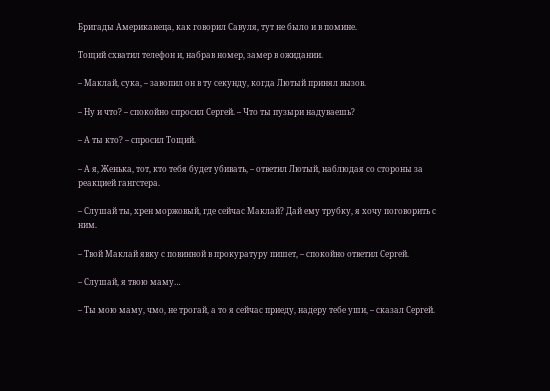Бригады Американеца, как говорил Савуля, тут не было и в помине.

Тощий схватил телефон и, набрав номер, замер в ожидании.

– Маклай, сука, – завопил он в ту секунду, когда Лютый принял вызов.

– Ну и что? – спокойно спросил Сергей. – Что ты пузыри надуваешь?

– А ты кто? – спросил Тощий.

– А я, Женька, тот, кто тебя будет убивать, – ответил Лютый, наблюдая со стороны за реакцией гангстера.

– Слушай ты, хрен моржовый, где сейчас Маклай? Дай ему трубку, я хочу поговорить с ним.

– Твой Маклай явку с повинной в прокуратуру пишет, – спокойно ответил Сергей.

– Слушай, я твою маму…

– Ты мою маму, чмо, не трогай, а то я сейчас приеду, надеру тебе уши, – сказал Сергей.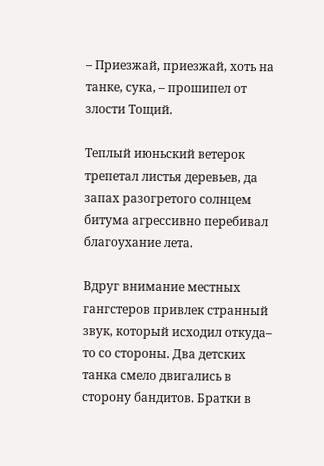– Приезжай, приезжай, хоть на танке, сука, – прошипел от злости Тощий.

Теплый июньский ветерок трепетал листья деревьев, да запах разогретого солнцем битума агрессивно перебивал благоухание лета.

Вдруг внимание местных гангстеров привлек странный звук, который исходил откуда– то со стороны. Два детских танка смело двигались в сторону бандитов. Братки в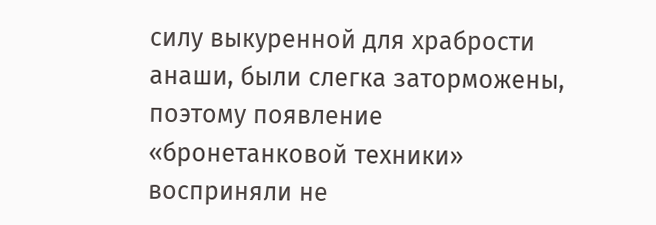силу выкуренной для храбрости анаши, были слегка заторможены, поэтому появление «бронетанковой техники» восприняли не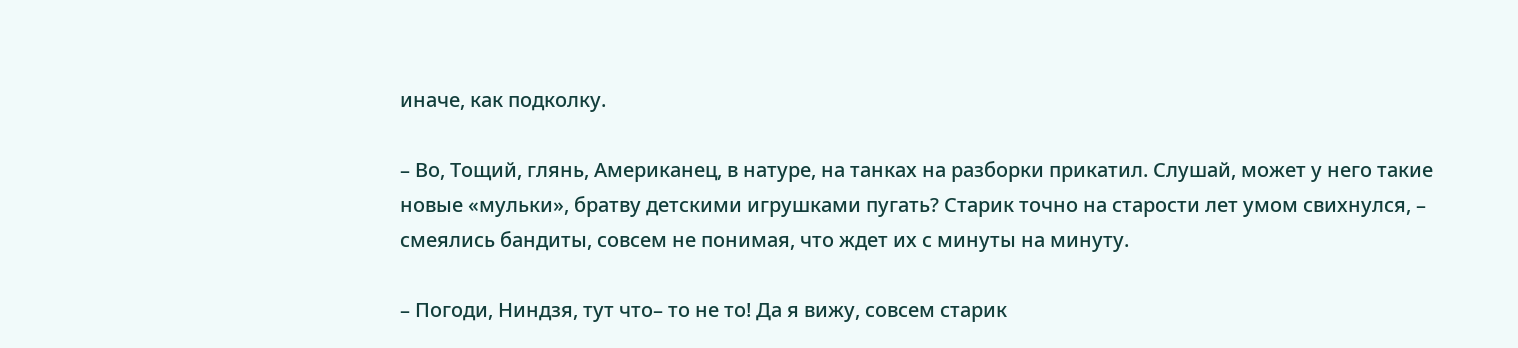иначе, как подколку.

– Во, Тощий, глянь, Американец, в натуре, на танках на разборки прикатил. Слушай, может у него такие новые «мульки», братву детскими игрушками пугать? Старик точно на старости лет умом свихнулся, – смеялись бандиты, совсем не понимая, что ждет их с минуты на минуту.

– Погоди, Ниндзя, тут что– то не то! Да я вижу, совсем старик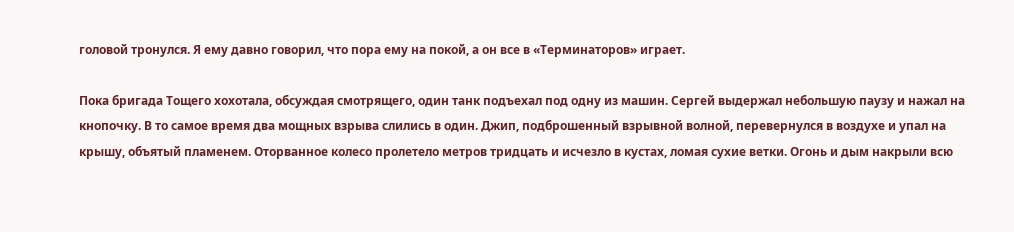головой тронулся. Я ему давно говорил, что пора ему на покой, а он все в «Терминаторов» играет.

Пока бригада Тощего хохотала, обсуждая смотрящего, один танк подъехал под одну из машин. Сергей выдержал небольшую паузу и нажал на кнопочку. В то самое время два мощных взрыва слились в один. Джип, подброшенный взрывной волной, перевернулся в воздухе и упал на крышу, объятый пламенем. Оторванное колесо пролетело метров тридцать и исчезло в кустах, ломая сухие ветки. Огонь и дым накрыли всю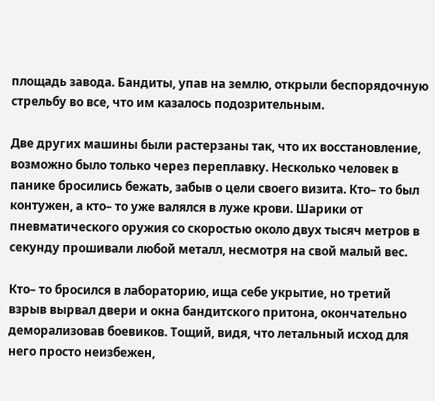площадь завода. Бандиты, упав на землю, открыли беспорядочную стрельбу во все, что им казалось подозрительным.

Две других машины были растерзаны так, что их восстановление, возможно было только через переплавку. Несколько человек в панике бросились бежать, забыв о цели своего визита. Кто– то был контужен, а кто– то уже валялся в луже крови. Шарики от пневматического оружия со скоростью около двух тысяч метров в секунду прошивали любой металл, несмотря на свой малый вес.

Кто– то бросился в лабораторию, ища себе укрытие, но третий взрыв вырвал двери и окна бандитского притона, окончательно деморализовав боевиков. Тощий, видя, что летальный исход для него просто неизбежен,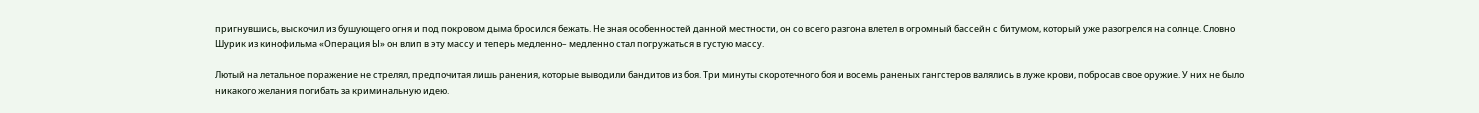пригнувшись, выскочил из бушующего огня и под покровом дыма бросился бежать. Не зная особенностей данной местности, он со всего разгона влетел в огромный бассейн с битумом, который уже разогрелся на солнце. Словно Шурик из кинофильма «Операция Ы» он влип в эту массу и теперь медленно– медленно стал погружаться в густую массу.

Лютый на летальное поражение не стрелял, предпочитая лишь ранения, которые выводили бандитов из боя. Три минуты скоротечного боя и восемь раненых гангстеров валялись в луже крови, побросав свое оружие. У них не было никакого желания погибать за криминальную идею.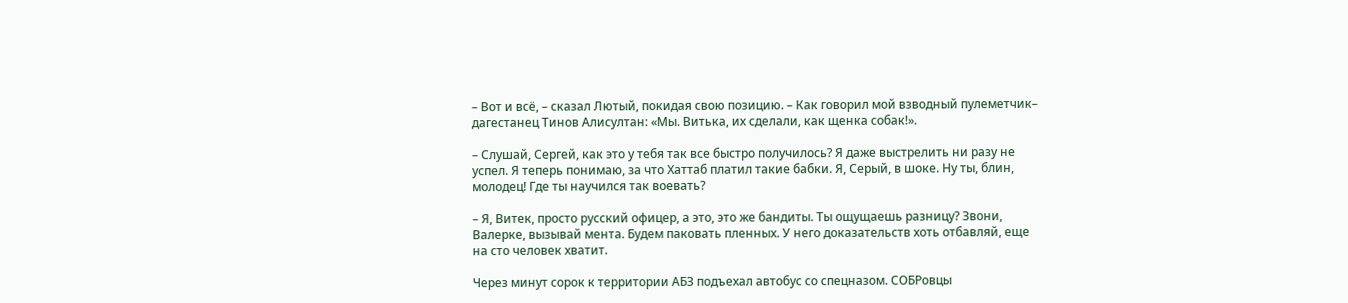– Вот и всё, – сказал Лютый, покидая свою позицию. – Как говорил мой взводный пулеметчик– дагестанец Тинов Алисултан: «Мы. Витька, их сделали, как щенка собак!».

– Слушай, Сергей, как это у тебя так все быстро получилось? Я даже выстрелить ни разу не успел. Я теперь понимаю, за что Хаттаб платил такие бабки. Я, Серый, в шоке. Ну ты, блин, молодец! Где ты научился так воевать?

– Я, Витек, просто русский офицер, а это, это же бандиты. Ты ощущаешь разницу? Звони, Валерке, вызывай мента. Будем паковать пленных. У него доказательств хоть отбавляй, еще на сто человек хватит.

Через минут сорок к территории АБЗ подъехал автобус со спецназом. СОБРовцы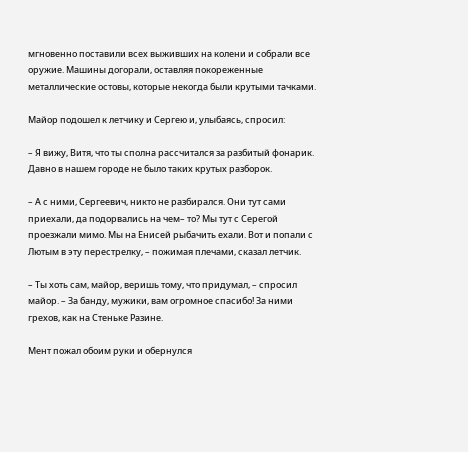мгновенно поставили всех выживших на колени и собрали все оружие. Машины догорали, оставляя покореженные металлические остовы, которые некогда были крутыми тачками.

Майор подошел к летчику и Сергею и, улыбаясь, спросил:

– Я вижу, Витя, что ты сполна рассчитался за разбитый фонарик. Давно в нашем городе не было таких крутых разборок.

– А с ними, Сергеевич, никто не разбирался. Они тут сами приехали, да подорвались на чем– то? Мы тут с Серегой проезжали мимо. Мы на Енисей рыбачить ехали. Вот и попали с Лютым в эту перестрелку, – пожимая плечами, сказал летчик.

– Ты хоть сам, майор, веришь тому, что придумал, – спросил майор. – За банду, мужики, вам огромное спасибо! За ними грехов, как на Стеньке Разине.

Мент пожал обоим руки и обернулся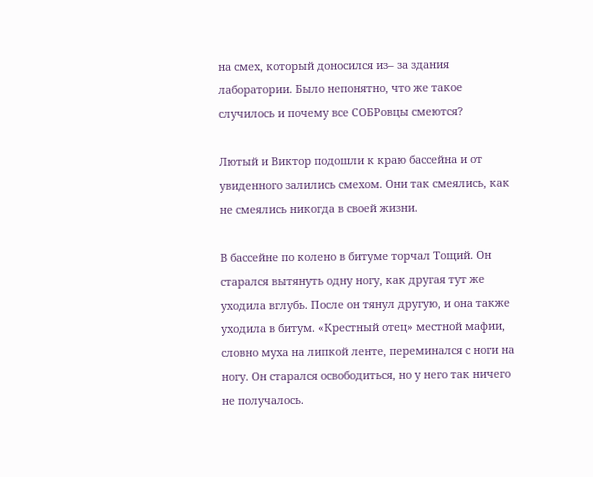на смех, который доносился из– за здания лаборатории. Было непонятно, что же такое случилось и почему все СОБРовцы смеются?

Лютый и Виктор подошли к краю бассейна и от увиденного залились смехом. Они так смеялись, как не смеялись никогда в своей жизни.

В бассейне по колено в битуме торчал Тощий. Он старался вытянуть одну ногу, как другая тут же уходила вглубь. После он тянул другую, и она также уходила в битум. «Крестный отец» местной мафии, словно муха на липкой ленте, переминался с ноги на ногу. Он старался освободиться, но у него так ничего не получалось.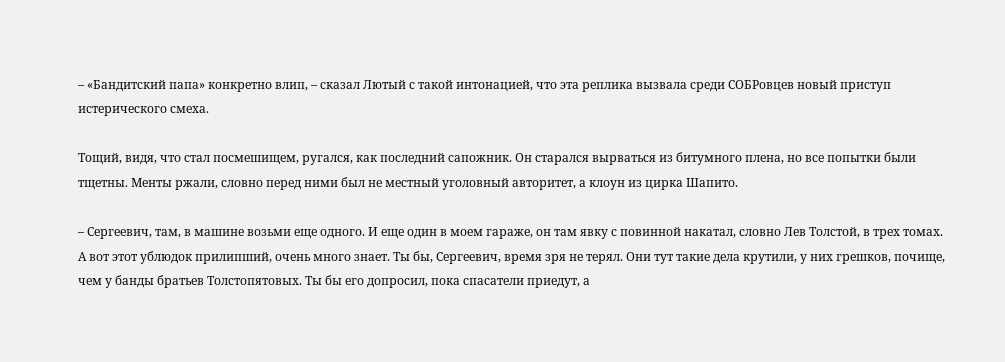– «Бандитский папа» конкретно влип, – сказал Лютый с такой интонацией, что эта реплика вызвала среди СОБРовцев новый приступ истерического смеха.

Тощий, видя, что стал посмешищем, ругался, как последний сапожник. Он старался вырваться из битумного плена, но все попытки были тщетны. Менты ржали, словно перед ними был не местный уголовный авторитет, а клоун из цирка Шапито.

– Сергеевич, там, в машине возьми еще одного. И еще один в моем гараже, он там явку с повинной накатал, словно Лев Толстой, в трех томах. А вот этот ублюдок прилипший, очень много знает. Ты бы, Сергеевич, время зря не терял. Они тут такие дела крутили, у них грешков, почище, чем у банды братьев Толстопятовых. Ты бы его допросил, пока спасатели приедут, а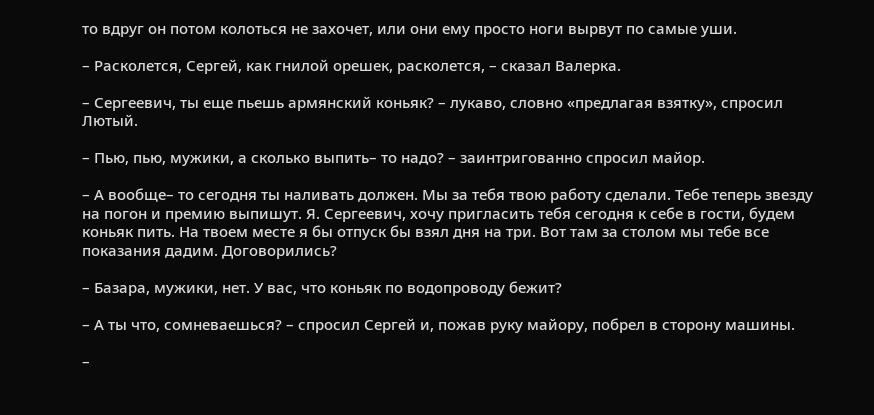то вдруг он потом колоться не захочет, или они ему просто ноги вырвут по самые уши.

– Расколется, Сергей, как гнилой орешек, расколется, – сказал Валерка.

– Сергеевич, ты еще пьешь армянский коньяк? – лукаво, словно «предлагая взятку», спросил Лютый.

– Пью, пью, мужики, а сколько выпить– то надо? – заинтригованно спросил майор.

– А вообще– то сегодня ты наливать должен. Мы за тебя твою работу сделали. Тебе теперь звезду на погон и премию выпишут. Я. Сергеевич, хочу пригласить тебя сегодня к себе в гости, будем коньяк пить. На твоем месте я бы отпуск бы взял дня на три. Вот там за столом мы тебе все показания дадим. Договорились?

– Базара, мужики, нет. У вас, что коньяк по водопроводу бежит?

– А ты что, сомневаешься? – спросил Сергей и, пожав руку майору, побрел в сторону машины.

–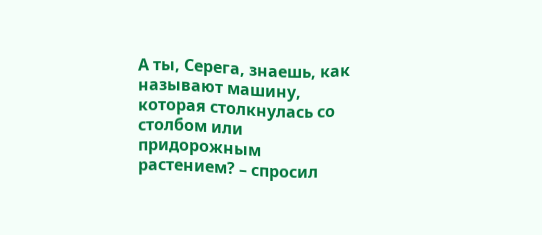А ты, Серега, знаешь, как называют машину, которая столкнулась со столбом или придорожным растением? – спросил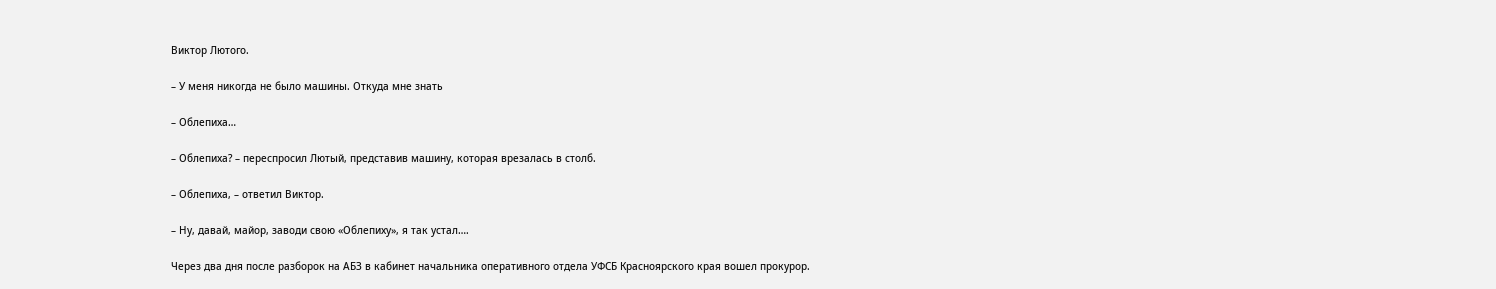Виктор Лютого.

– У меня никогда не было машины. Откуда мне знать

– Облепиха…

– Облепиха? – переспросил Лютый, представив машину, которая врезалась в столб.

– Облепиха, – ответил Виктор.

– Ну, давай, майор, заводи свою «Облепиху», я так устал….

Через два дня после разборок на АБЗ в кабинет начальника оперативного отдела УФСБ Красноярского края вошел прокурор.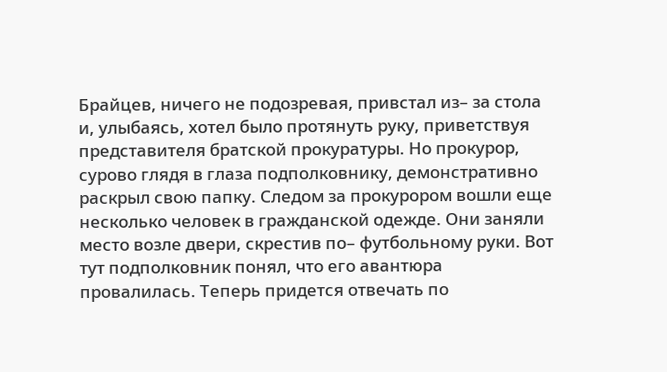Брайцев, ничего не подозревая, привстал из– за стола и, улыбаясь, хотел было протянуть руку, приветствуя представителя братской прокуратуры. Но прокурор, сурово глядя в глаза подполковнику, демонстративно раскрыл свою папку. Следом за прокурором вошли еще несколько человек в гражданской одежде. Они заняли место возле двери, скрестив по– футбольному руки. Вот тут подполковник понял, что его авантюра провалилась. Теперь придется отвечать по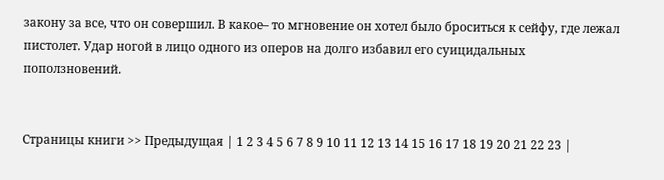закону за все, что он совершил. В какое– то мгновение он хотел было броситься к сейфу, где лежал пистолет. Удар ногой в лицо одного из оперов на долго избавил его суицидальных поползновений.


Страницы книги >> Предыдущая | 1 2 3 4 5 6 7 8 9 10 11 12 13 14 15 16 17 18 19 20 21 22 23 |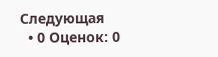Следующая
  • 0 Оценок: 0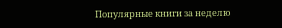Популярные книги за неделю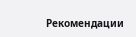Рекомендации